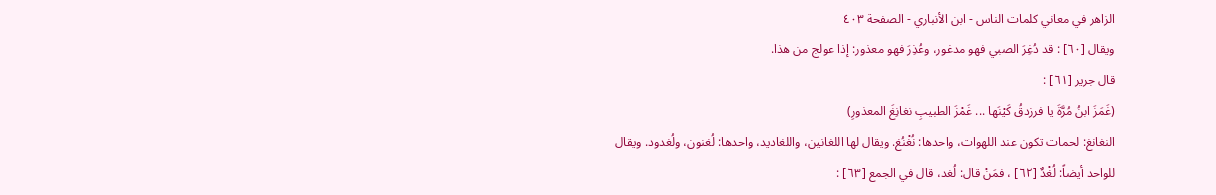الزاهر في معاني كلمات الناس - ابن الأنباري - الصفحة ٤٠٣
ويقال [٦٠] : قد دُغِرَ الصبي فهو مدغور، وعُذِرَ فهو معذور: إذا عولج من هذا.
قال جرير [٦١] :
(غَمَزَ ابنُ مُرَّةَ يا فرزدقُ كَيْنَها ... غَمْزَ الطبيبِ نغانِغَ المعذورِ)
النغانغ: لحمات تكون عند اللهوات، واحدها: نُغْنُغ. ويقال لها اللغانين، واللغاديد، واحدها: لُغنون، ولُغدود. ويقال للواحد أيضاً: لُغْدٌ [٦٢] ، فمَنْ قال: لُغد، قال في الجمع [٦٣] :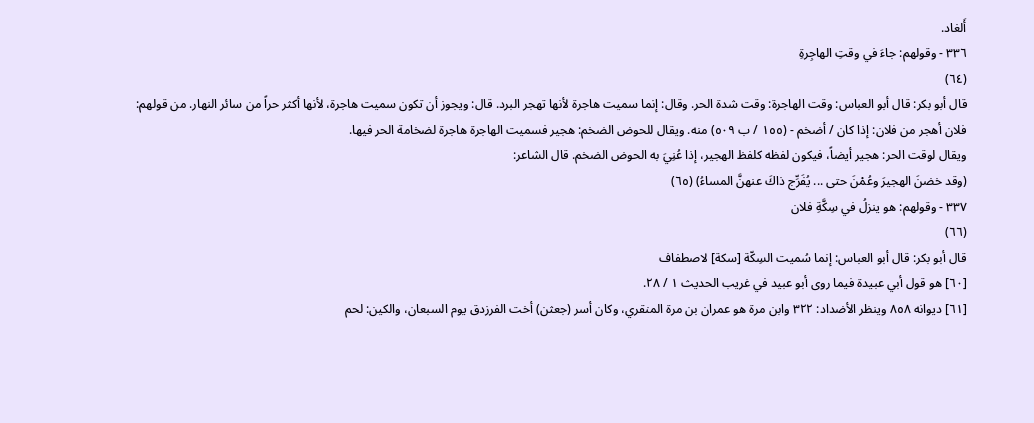أَلغاد.
٣٣٦ - وقولهم: جاءَ في وقتِ الهاجِرةِ
(٦٤)
قال أبو بكر: قال أبو العباس: وقت الهاجرة: وقت شدة الحر. وقال: إنما سميت هاجرة لأنها تهجر البرد. قال: ويجوز أن تكون سميت هاجرة، لأنها أكثر حراً من سائر النهار. من قولهم: فلان أهجر من فلان: إذا كان / أضخم - (١٥٥ / ب ٥٠٩) منه. ويقال للحوض الضخم: هجير فسميت الهاجرة هاجرة لضخامة الحر فيها.
ويقال لوقت الحر: هجير أيضاً، فيكون لفظه كلفظ الهجير، إذا عُنِيَ به الحوض الضخم. قال الشاعر:
(وقد خضنَ الهجيرَ وعُمْنَ حتى ... يُفَرِّج ذاكَ عنهنَّ المساءُ) (٦٥)
٣٣٧ - وقولهم: هو ينزلُ في سِكَّةِ فلان
(٦٦)
قال أبو بكر: قال أبو العباس: إنما سُميت السِكّة [سكة] لاصطفاف
[٦٠] هو قول أبي عبيدة فيما روى أبو عبيد في غريب الحديث ١ / ٢٨.
[٦١] ديوانه ٨٥٨ وينظر الأضداد: ٣٢٢ وابن مرة هو عمران بن مرة المنقري، وكان أسر (جعثن) أخت الفرزدق يوم السبعان، والكين: لحم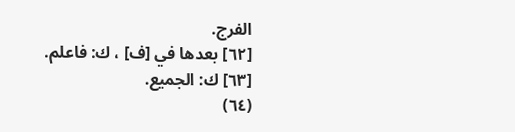الفرج.
[٦٢] بعدها في [ف] ، ك: فاعلم.
[٦٣] ك: الجميع.
(٦٤)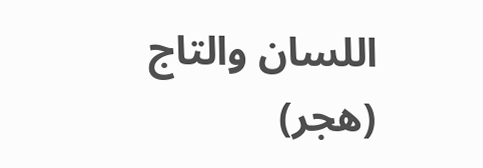اللسان والتاج (هجر)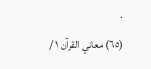.
(٦٥) معاني القرآن ١ /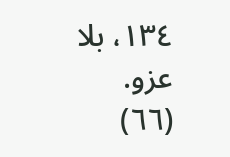١٣٤، بلا عزو.
(٦٦)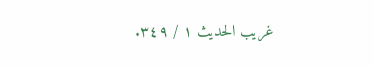غريب الحديث ١ / ٣٤٩.